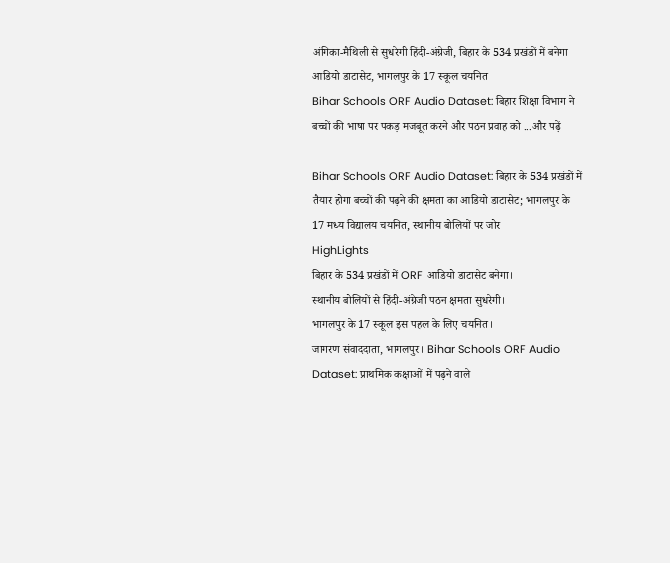अंगिका-मैथिली से सुधरेगी हिंदी-अंग्रेजी, बिहार के 534 प्रखंडों में बनेगा आडियो डाटासेट, भागलपुर के 17 स्कूल चयनित
Bihar Schools ORF Audio Dataset: बिहार शिक्षा विभाग ने बच्चों की भाषा पर पकड़ मजबूत करने और पठन प्रवाह को ...और पढ़ें

Bihar Schools ORF Audio Dataset: बिहार के 534 प्रखंडों में तैयार होगा बच्चों की पढ़ने की क्षमता का आडियो डाटासेट; भागलपुर के 17 मध्य विद्यालय चयनित, स्थानीय बोलियों पर जोर
HighLights
बिहार के 534 प्रखंडों में ORF आडियो डाटासेट बनेगा।
स्थानीय बोलियों से हिंदी-अंग्रेजी पठन क्षमता सुधरेगी।
भागलपुर के 17 स्कूल इस पहल के लिए चयनित।
जागरण संवाददाता, भागलपुर। Bihar Schools ORF Audio Dataset: प्राथमिक कक्षाओं में पढ़ने वाले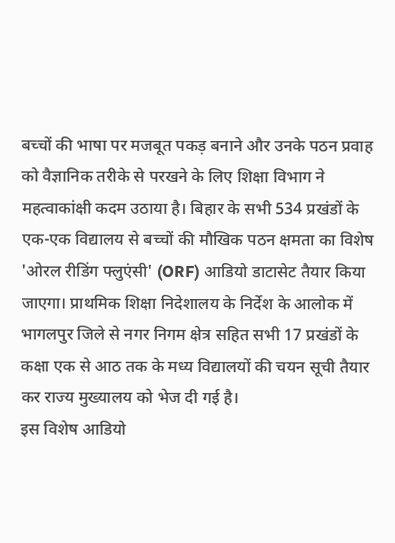बच्चों की भाषा पर मजबूत पकड़ बनाने और उनके पठन प्रवाह को वैज्ञानिक तरीके से परखने के लिए शिक्षा विभाग ने महत्वाकांक्षी कदम उठाया है। बिहार के सभी 534 प्रखंडों के एक-एक विद्यालय से बच्चों की मौखिक पठन क्षमता का विशेष 'ओरल रीडिंग फ्लुएंसी' (ORF) आडियो डाटासेट तैयार किया जाएगा। प्राथमिक शिक्षा निदेशालय के निर्देश के आलोक में भागलपुर जिले से नगर निगम क्षेत्र सहित सभी 17 प्रखंडों के कक्षा एक से आठ तक के मध्य विद्यालयों की चयन सूची तैयार कर राज्य मुख्यालय को भेज दी गई है।
इस विशेष आडियो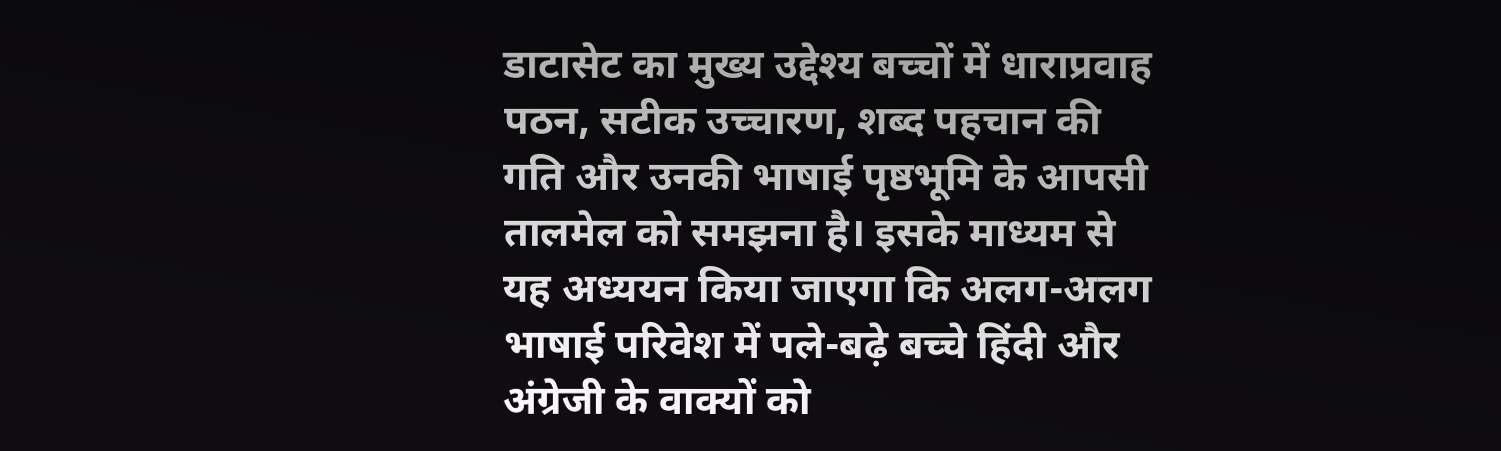डाटासेट का मुख्य उद्देश्य बच्चों में धाराप्रवाह पठन, सटीक उच्चारण, शब्द पहचान की गति और उनकी भाषाई पृष्ठभूमि के आपसी तालमेल को समझना है। इसके माध्यम से यह अध्ययन किया जाएगा कि अलग-अलग भाषाई परिवेश में पले-बढ़े बच्चे हिंदी और अंग्रेजी के वाक्यों को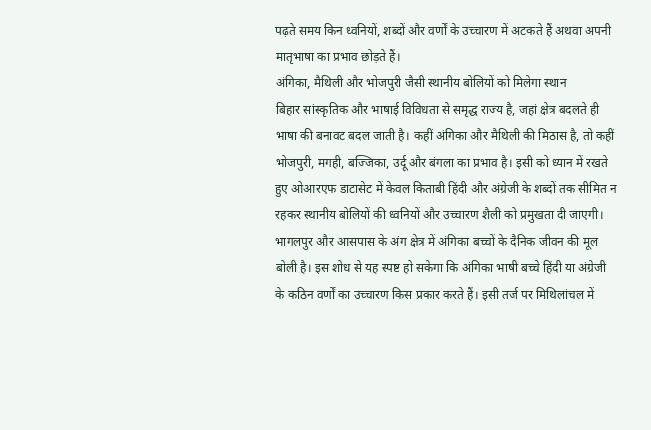पढ़ते समय किन ध्वनियों, शब्दों और वर्णों के उच्चारण में अटकते हैं अथवा अपनी मातृभाषा का प्रभाव छोड़ते हैं।
अंगिका, मैथिली और भोजपुरी जैसी स्थानीय बोलियों को मिलेगा स्थान
बिहार सांस्कृतिक और भाषाई विविधता से समृद्ध राज्य है, जहां क्षेत्र बदलते ही भाषा की बनावट बदल जाती है। कहीं अंगिका और मैथिली की मिठास है, तो कहीं भोजपुरी, मगही, बज्जिका, उर्दू और बंगला का प्रभाव है। इसी को ध्यान में रखते हुए ओआरएफ डाटासेट में केवल किताबी हिंदी और अंग्रेजी के शब्दों तक सीमित न रहकर स्थानीय बोलियों की ध्वनियों और उच्चारण शैली को प्रमुखता दी जाएगी।
भागलपुर और आसपास के अंग क्षेत्र में अंगिका बच्चों के दैनिक जीवन की मूल बोली है। इस शोध से यह स्पष्ट हो सकेगा कि अंगिका भाषी बच्चे हिंदी या अंग्रेजी के कठिन वर्णों का उच्चारण किस प्रकार करते हैं। इसी तर्ज पर मिथिलांचल में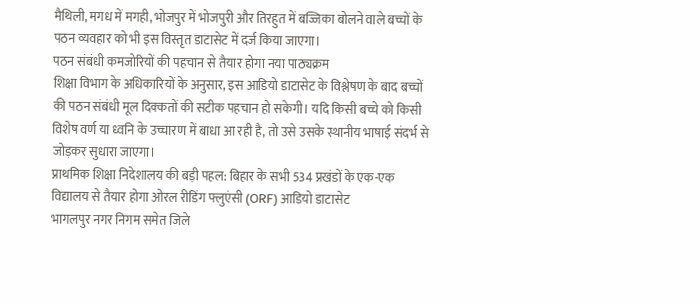मैथिली, मगध में मगही, भोजपुर में भोजपुरी और तिरहुत में बज्जिका बोलने वाले बच्चों के पठन व्यवहार को भी इस विस्तृत डाटासेट में दर्ज किया जाएगा।
पठन संबंधी कमजोरियों की पहचान से तैयार होगा नया पाठ्यक्रम
शिक्षा विभाग के अधिकारियों के अनुसार, इस आडियो डाटासेट के विश्लेषण के बाद बच्चों की पठन संबंधी मूल दिक्कतों की सटीक पहचान हो सकेगी। यदि किसी बच्चे को किसी विशेष वर्ण या ध्वनि के उच्चारण में बाधा आ रही है, तो उसे उसके स्थानीय भाषाई संदर्भ से जोड़कर सुधारा जाएगा।
प्राथमिक शिक्षा निदेशालय की बड़ी पहल: बिहार के सभी 534 प्रखंडों के एक-एक विद्यालय से तैयार होगा ओरल रीडिंग फ्लुएंसी (ORF) आडियो डाटासेट
भागलपुर नगर निगम समेत जिले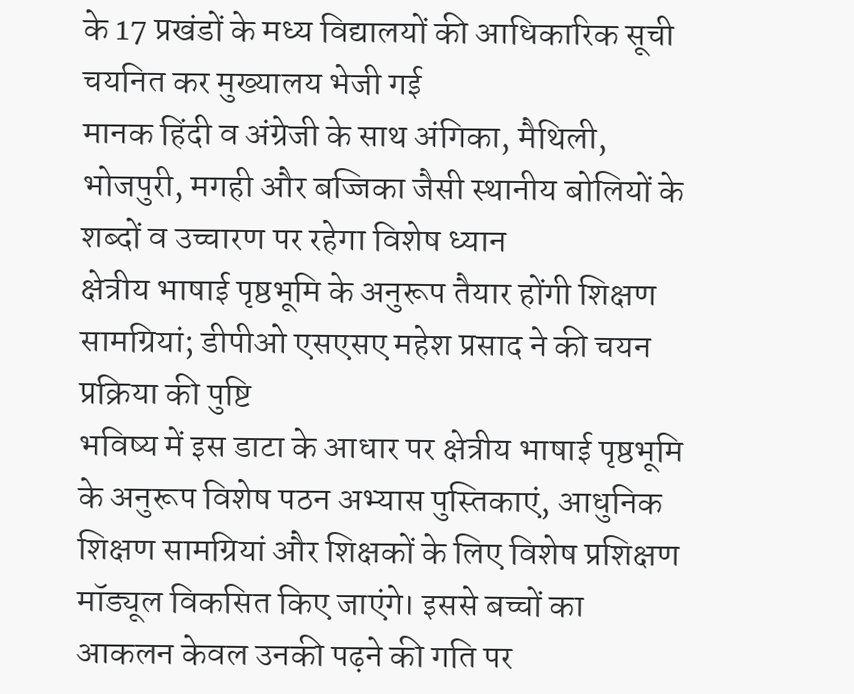के 17 प्रखंडों के मध्य विद्यालयों की आधिकारिक सूची चयनित कर मुख्यालय भेजी गई
मानक हिंदी व अंग्रेजी के साथ अंगिका, मैथिली, भोजपुरी, मगही और बज्जिका जैसी स्थानीय बोलियों के शब्दों व उच्चारण पर रहेगा विशेष ध्यान
क्षेत्रीय भाषाई पृष्ठभूमि के अनुरूप तैयार होंगी शिक्षण सामग्रियां; डीपीओ एसएसए महेश प्रसाद ने की चयन प्रक्रिया की पुष्टि
भविष्य में इस डाटा के आधार पर क्षेत्रीय भाषाई पृष्ठभूमि के अनुरूप विशेष पठन अभ्यास पुस्तिकाएं, आधुनिक शिक्षण सामग्रियां और शिक्षकों के लिए विशेष प्रशिक्षण मॉड्यूल विकसित किए जाएंगे। इससे बच्चों का आकलन केवल उनकी पढ़ने की गति पर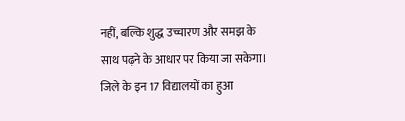नहीं, बल्कि शुद्ध उच्चारण और समझ के साथ पढ़ने के आधार पर किया जा सकेगा।
जिले के इन 17 विद्यालयों का हुआ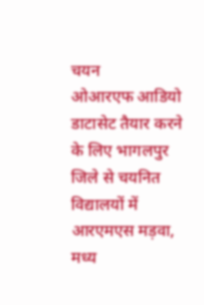चयन
ओआरएफ आडियो डाटासेट तैयार करने के लिए भागलपुर जिले से चयनित विद्यालयों में आरएमएस मड़वा, मध्य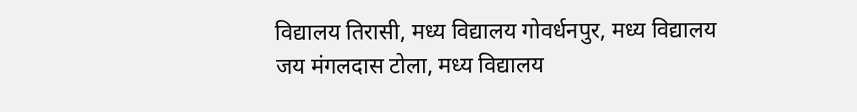विद्यालय तिरासी, मध्य विद्यालय गोवर्धनपुर, मध्य विद्यालय जय मंगलदास टोला, मध्य विद्यालय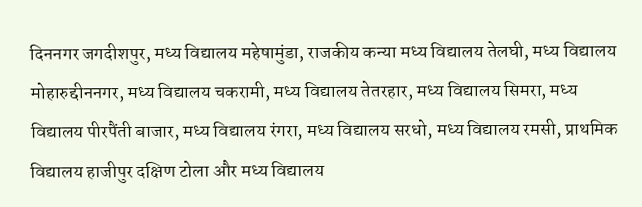दिननगर जगदीशपुर, मध्य विद्यालय महेषामुंडा, राजकीय कन्या मध्य विद्यालय तेलघी, मध्य विद्यालय मोहारुद्दीननगर, मध्य विद्यालय चकरामी, मध्य विद्यालय तेतरहार, मध्य विद्यालय सिमरा, मध्य विद्यालय पीरपैंती बाजार, मध्य विद्यालय रंगरा, मध्य विद्यालय सरधो, मध्य विद्यालय रमसी, प्राथमिक विद्यालय हाजीपुर दक्षिण टोला और मध्य विद्यालय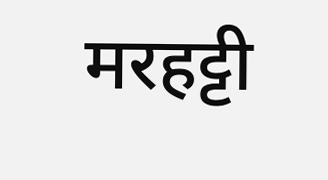मरहट्टी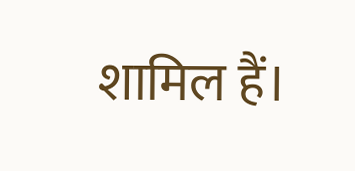शामिल हैं।